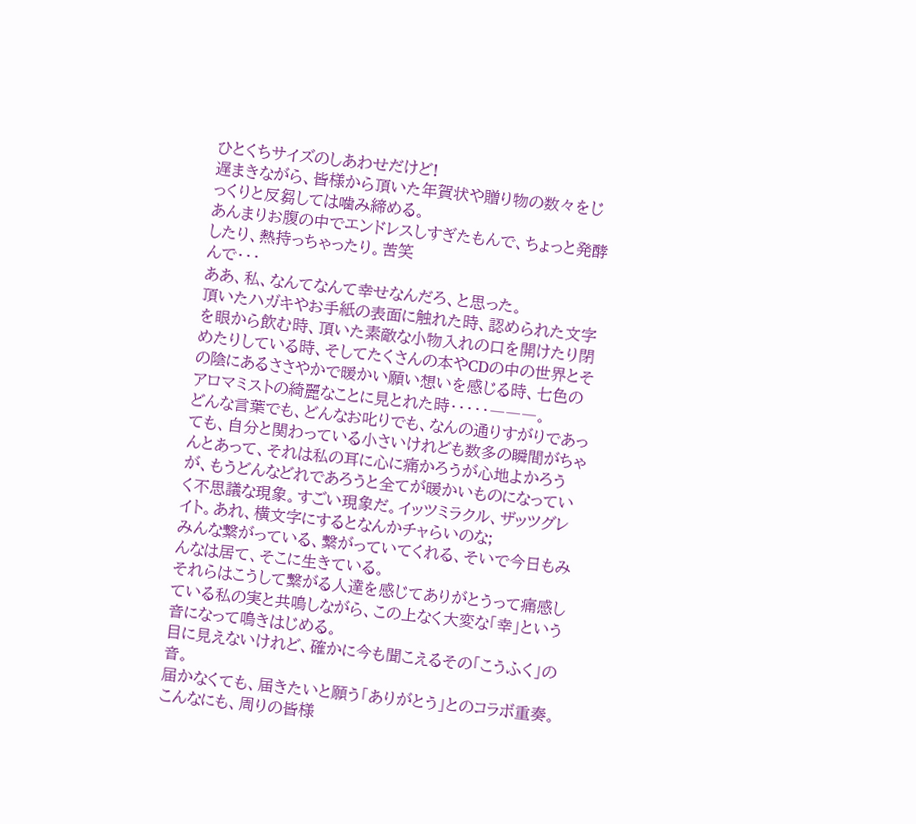ひとくちサイズのしあわせだけど!
遅まきながら、皆様から頂いた年賀状や贈り物の数々をじっくりと反芻しては噛み締める。
あんまりお腹の中でエンドレスしすぎたもんで、ちょっと発酵したり、熱持っちゃったり。苦笑
んで・・・
ああ、私、なんてなんて幸せなんだろ、と思った。
頂いたハガキやお手紙の表面に触れた時、認められた文字を眼から飲む時、頂いた素敵な小物入れの口を開けたり閉めたりしている時、そしてたくさんの本やCDの中の世界とその陰にあるささやかで暖かい願い想いを感じる時、七色のアロマミストの綺麗なことに見とれた時・・・・・―――。
どんな言葉でも、どんなお叱りでも、なんの通りすがりであっても、自分と関わっている小さいけれども数多の瞬間がちゃんとあって、それは私の耳に心に痛かろうが心地よかろうが、もうどんなどれであろうと全てが暖かいものになっていく不思議な現象。すごい現象だ。イッツミラクル、ザッツグレイト。あれ、横文字にするとなんかチャらいのな;
みんな繋がっている、繋がっていてくれる、そいで今日もみんなは居て、そこに生きている。
それらはこうして繋がる人達を感じてありがとうって痛感している私の実と共鳴しながら、この上なく大変な「幸」という音になって鳴きはじめる。
目に見えないけれど、確かに今も聞こえるその「こうふく」の音。
届かなくても、届きたいと願う「ありがとう」とのコラボ重奏。
こんなにも、周りの皆様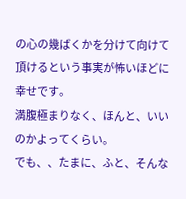の心の幾ばくかを分けて向けて頂けるという事実が怖いほどに幸せです。
満腹極まりなく、ほんと、いいのかよってくらい。
でも、、たまに、ふと、そんな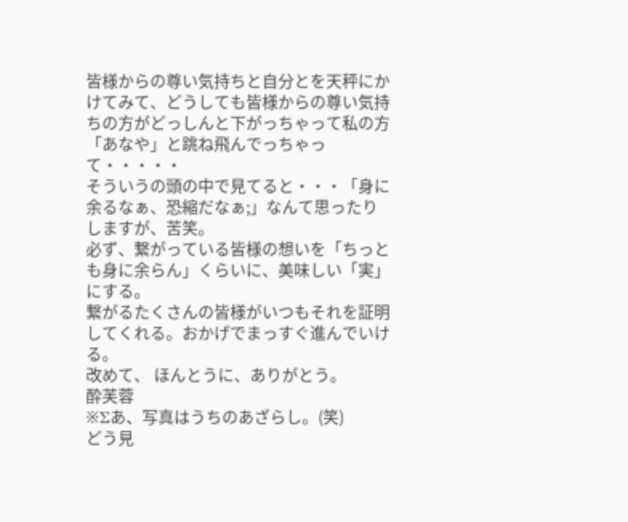皆様からの尊い気持ちと自分とを天秤にかけてみて、どうしても皆様からの尊い気持ちの方がどっしんと下がっちゃって私の方「あなや」と跳ね飛んでっちゃって・・・・・
そういうの頭の中で見てると・・・「身に余るなぁ、恐縮だなぁ;」なんて思ったりしますが、苦笑。
必ず、繋がっている皆様の想いを「ちっとも身に余らん」くらいに、美味しい「実」にする。
繋がるたくさんの皆様がいつもそれを証明してくれる。おかげでまっすぐ進んでいける。
改めて、 ほんとうに、ありがとう。
酔芙蓉
※Σあ、写真はうちのあざらし。(笑)
どう見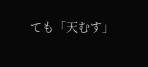ても「天むす」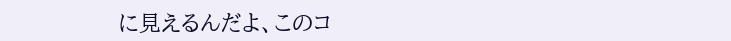に見えるんだよ、このコ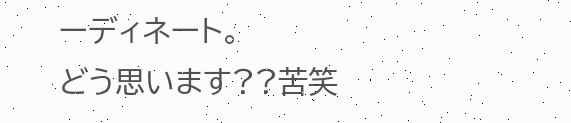ーディネート。
どう思います??苦笑